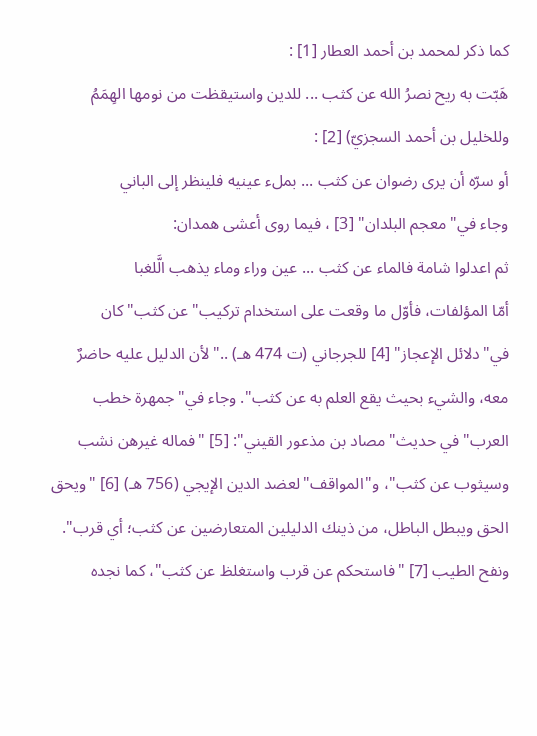كما ذكر لمحمد بن أحمد العطار [1] :
هَبّت به ريح نصرُ الله عن كثب ... للدين واستيقظت من نومها الهِمَمُ
وللخليل بن أحمد السجزيّ) [2] :
أو سرّه أن يرى رضوان عن كثب ... بملء عينيه فلينظر إلى الباني
وجاء في"معجم البلدان" [3] ، فيما روى أعشى همدان:
ثم اعدلوا شامة فالماء عن كثب ... عين وراء وماء يذهب الَّلغبا
أمّا المؤلفات، فأوّل ما وقعت على استخدام تركيب"عن كثب"كان في"دلائل الإعجاز" [4] للجرجاني (ت 474 هـ) .."لأن الدليل عليه حاضرٌ معه، والشيء بحيث يقع العلم به عن كثب". وجاء في"جمهرة خطب العرب"في حديث"مصاد بن مذعور القيني": [5] "فماله غيرهن نشب وسيثوب عن كثب"، و"المواقف"لعضد الدين الإيجي (756 هـ) [6] "ويحق الحق ويبطل الباطل، من ذينك الدليلين المتعارضين عن كثب؛ أي قرب". ونفح الطيب [7] "فاستحكم عن قرب واستغلظ عن كثب"، كما نجده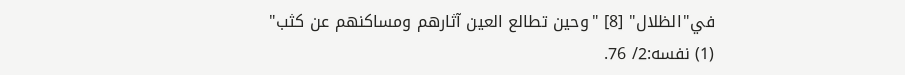في"الظلال" [8] "وحين تطالع العين آثارهم ومساكنهم عن كثب"
(1) نفسه:2/ 76.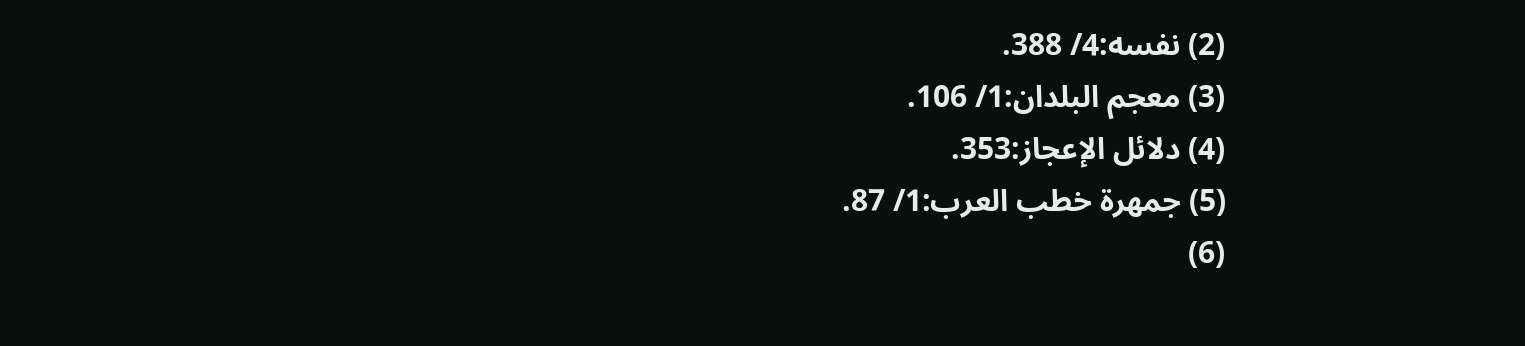(2) نفسه:4/ 388.
(3) معجم البلدان:1/ 106.
(4) دلائل الإعجاز:353.
(5) جمهرة خطب العرب:1/ 87.
(6)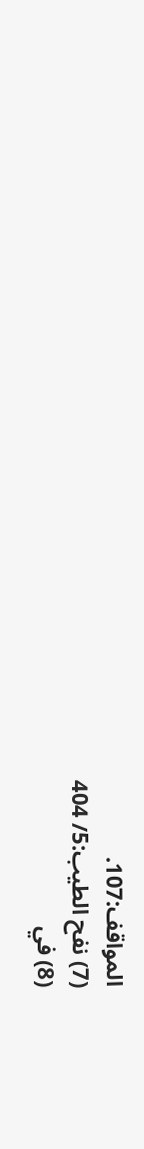المواقف:107.
(7) نفح الطيب:5/ 404
(8) في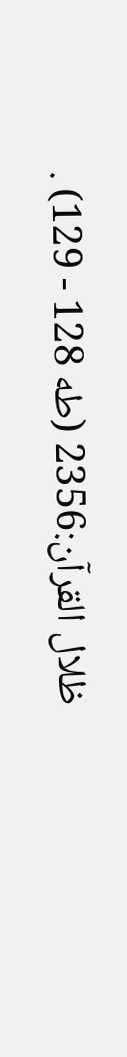ظلال القرآن:2356 (طه 128 - 129) .